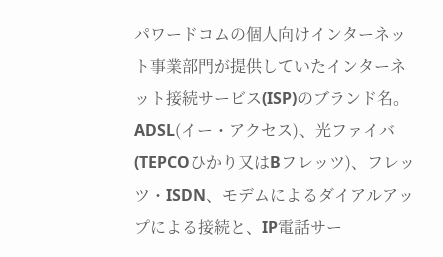パワードコムの個人向けインターネット事業部門が提供していたインターネット接続サービス(ISP)のブランド名。
ADSL(イー・アクセス)、光ファイバ(TEPCOひかり又はBフレッツ)、フレッツ・ISDN、モデムによるダイアルアップによる接続と、IP電話サー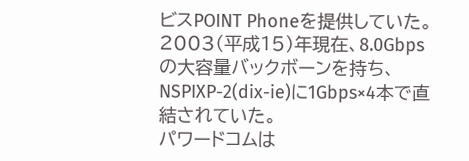ビスPOINT Phoneを提供していた。
2003(平成15)年現在、8.0Gbpsの大容量バックボーンを持ち、NSPIXP-2(dix-ie)に1Gbps×4本で直結されていた。
パワードコムは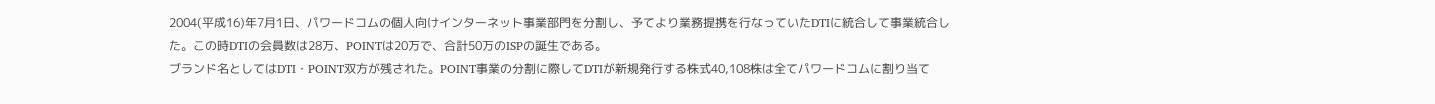2004(平成16)年7月1日、パワードコムの個人向けインターネット事業部門を分割し、予てより業務提携を行なっていたDTIに統合して事業統合した。この時DTIの会員数は28万、POINTは20万で、合計50万のISPの誕生である。
ブランド名としてはDTI・POINT双方が残された。POINT事業の分割に際してDTIが新規発行する株式40,108株は全てパワードコムに割り当て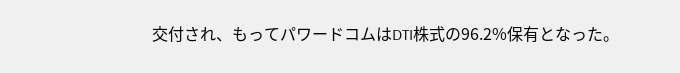交付され、もってパワードコムはDTI株式の96.2%保有となった。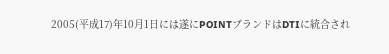2005(平成17)年10月1日には遂にPOINTブランドはDTIに統合され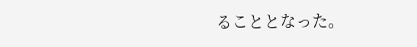ることとなった。